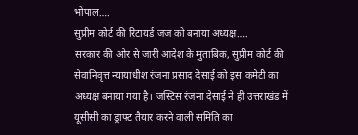भोपाल….
सुप्रीम कोर्ट की रिटायर्ड जज को बनाया अध्यक्ष….
सरकार की ओर से जारी आदेश के मुताबिक, सुप्रीम कोर्ट की सेवानिवृत्त न्यायाधीश रंजना प्रसाद देसाई को इस कमेटी का अध्यक्ष बनाया गया है। जस्टिस रंजना देसाई ने ही उत्तराखंड में यूसीसी का ड्राफ्ट तैयार करने वाली समिति का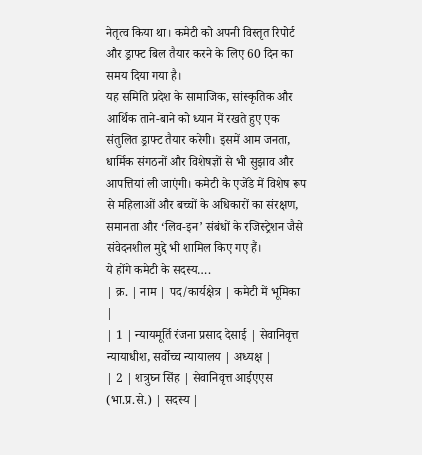नेतृत्व किया था। कमेटी को अपनी विस्तृत रिपोर्ट और ड्राफ्ट बिल तैयार करने के लिए 60 दिन का समय दिया गया है।
यह समिति प्रदेश के सामाजिक, सांस्कृतिक और आर्थिक ताने-बाने को ध्यान में रखते हुए एक संतुलित ड्राफ्ट तैयार करेगी। इसमें आम जनता, धार्मिक संगठनों और विशेषज्ञों से भी सुझाव और आपत्तियां ली जाएंगी। कमेटी के एजेंडे में विशेष रूप से महिलाओं और बच्चों के अधिकारों का संरक्षण, समानता और ‘लिव-इन’ संबंधों के रजिस्ट्रेशन जैसे संवेदनशील मुद्दे भी शामिल किए गए हैं।
ये होंगे कमेटी के सदस्य….
| क्र. | नाम | पद/कार्यक्षेत्र | कमेटी में भूमिका |
| 1 | न्यायमूर्ति रंजना प्रसाद देसाई | सेवानिवृत्त न्यायाधीश, सर्वोच्च न्यायालय | अध्यक्ष |
| 2 | शत्रुघ्न सिंह | सेवानिवृत्त आईएएस (भा.प्र.से.) | सदस्य |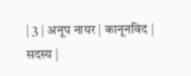| 3 | अनूप नायर | कानूनविद | सदस्य |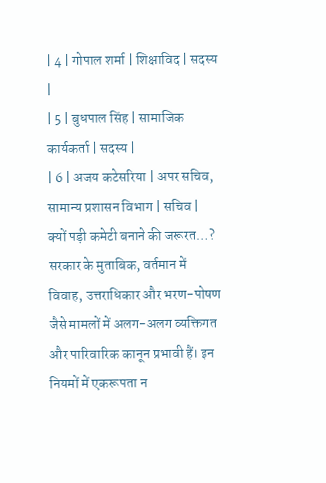| 4 | गोपाल शर्मा | शिक्षाविद | सदस्य |
| 5 | बुधपाल सिंह | सामाजिक कार्यकर्ता | सदस्य |
| 6 | अजय कटेसरिया | अपर सचिव, सामान्य प्रशासन विभाग | सचिव |
क्यों पड़ी कमेटी बनाने की जरूरत…?
सरकार के मुताबिक, वर्तमान में विवाह, उत्तराधिकार और भरण-पोषण जैसे मामलों में अलग-अलग व्यक्तिगत और पारिवारिक कानून प्रभावी हैं। इन नियमों में एकरूपता न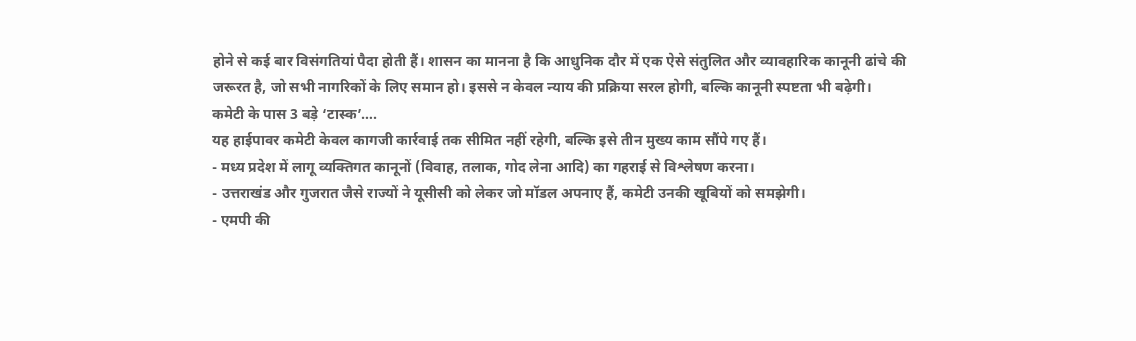होने से कई बार विसंगतियां पैदा होती हैं। शासन का मानना है कि आधुनिक दौर में एक ऐसे संतुलित और व्यावहारिक कानूनी ढांचे की जरूरत है, जो सभी नागरिकों के लिए समान हो। इससे न केवल न्याय की प्रक्रिया सरल होगी, बल्कि कानूनी स्पष्टता भी बढ़ेगी।
कमेटी के पास 3 बड़े ‘टास्क’….
यह हाईपावर कमेटी केवल कागजी कार्रवाई तक सीमित नहीं रहेगी, बल्कि इसे तीन मुख्य काम सौंपे गए हैं।
- मध्य प्रदेश में लागू व्यक्तिगत कानूनों (विवाह, तलाक, गोद लेना आदि) का गहराई से विश्लेषण करना।
- उत्तराखंड और गुजरात जैसे राज्यों ने यूसीसी को लेकर जो मॉडल अपनाए हैं, कमेटी उनकी खूबियों को समझेगी।
- एमपी की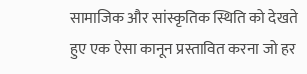सामाजिक और सांस्कृतिक स्थिति को देखते हुए एक ऐसा कानून प्रस्तावित करना जो हर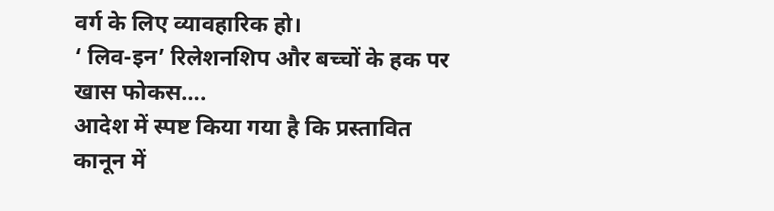वर्ग के लिए व्यावहारिक हो।
‘ लिव-इन’ रिलेशनशिप और बच्चों के हक पर खास फोकस….
आदेश में स्पष्ट किया गया है कि प्रस्तावित कानून में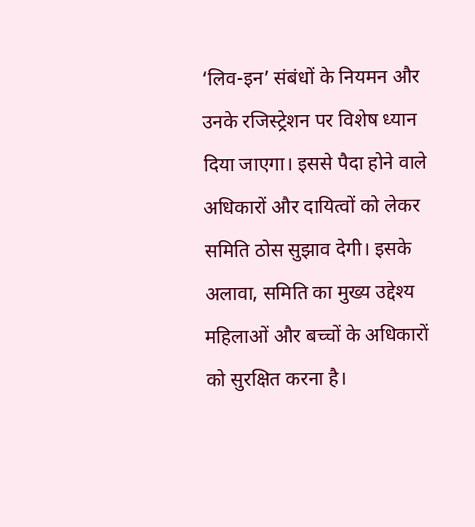‘लिव-इन’ संबंधों के नियमन और उनके रजिस्ट्रेशन पर विशेष ध्यान दिया जाएगा। इससे पैदा होने वाले अधिकारों और दायित्वों को लेकर समिति ठोस सुझाव देगी। इसके अलावा, समिति का मुख्य उद्देश्य महिलाओं और बच्चों के अधिकारों को सुरक्षित करना है।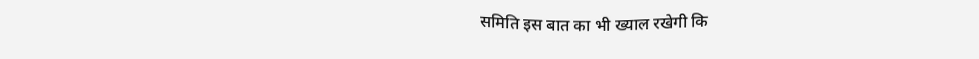समिति इस बात का भी ख्याल रखेगी कि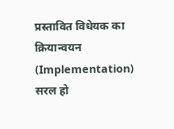प्रस्तावित विधेयक का क्रियान्वयन (Implementation) सरल हो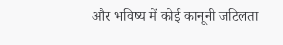और भविष्य में कोई कानूनी जटिलता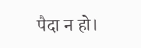पैदा न हो।